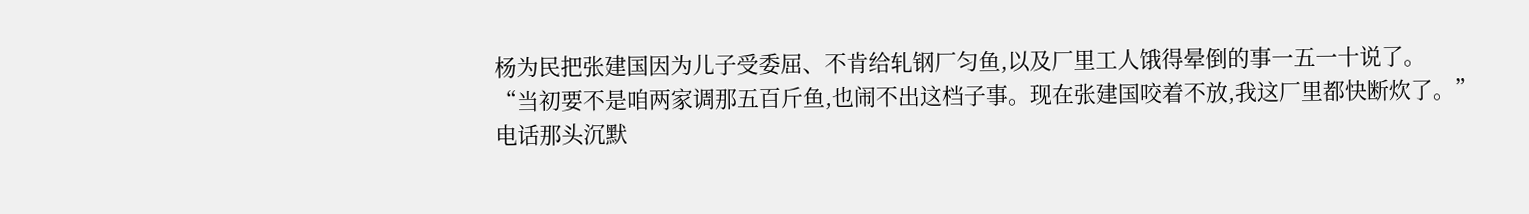杨为民把张建国因为儿子受委屈、不肯给轧钢厂匀鱼,以及厂里工人饿得晕倒的事一五一十说了。
“当初要不是咱两家调那五百斤鱼,也闹不出这档子事。现在张建国咬着不放,我这厂里都快断炊了。”
电话那头沉默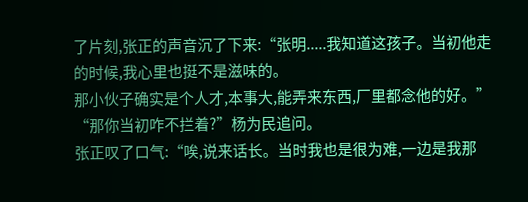了片刻,张正的声音沉了下来:“张明.....我知道这孩子。当初他走的时候,我心里也挺不是滋味的。
那小伙子确实是个人才,本事大,能弄来东西,厂里都念他的好。”
“那你当初咋不拦着?”杨为民追问。
张正叹了口气:“唉,说来话长。当时我也是很为难,一边是我那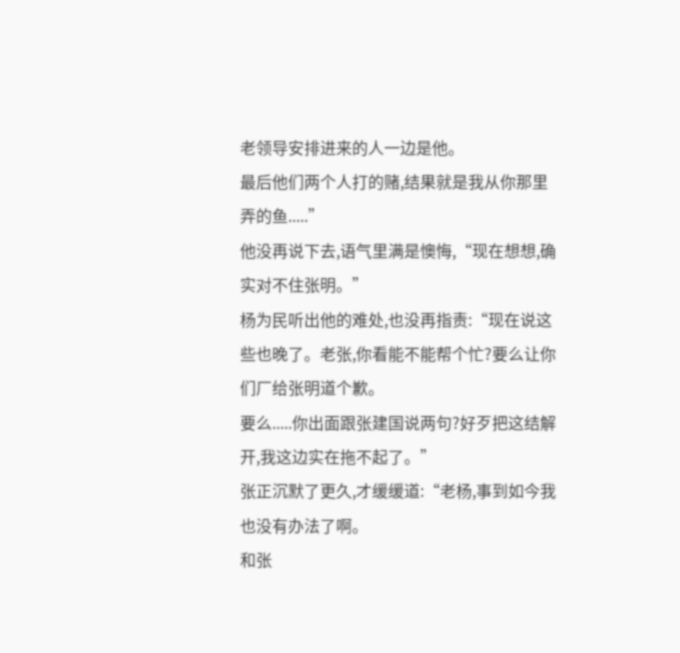老领导安排进来的人一边是他。
最后他们两个人打的赌,结果就是我从你那里弄的鱼.....”
他没再说下去,语气里满是懊悔,“现在想想,确实对不住张明。”
杨为民听出他的难处,也没再指责:“现在说这些也晚了。老张,你看能不能帮个忙?要么让你们厂给张明道个歉。
要么.....你出面跟张建国说两句?好歹把这结解开,我这边实在拖不起了。”
张正沉默了更久,才缓缓道:“老杨,事到如今我也没有办法了啊。
和张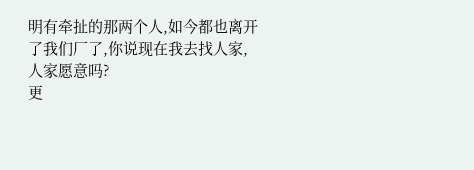明有牵扯的那两个人,如今都也离开了我们厂了,你说现在我去找人家,人家愿意吗?
更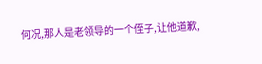何况,那人是老领导的一个侄子,让他道歉,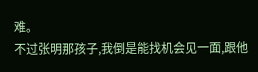难。
不过张明那孩子,我倒是能找机会见一面,跟他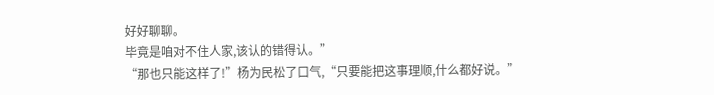好好聊聊。
毕竟是咱对不住人家,该认的错得认。”
“那也只能这样了!”杨为民松了口气,“只要能把这事理顺,什么都好说。”